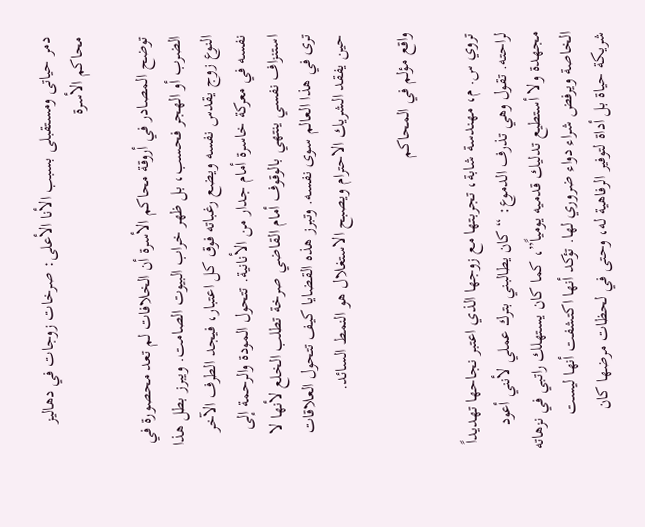دمر حياتى ومستقبلى بسبب الأنا الأعلى: صرخات زوجات في دهاليز محاكم الأسرة

توضح المصادر في أروقة محاكم الأسرة أن الخلافات لم تعد محصورة في الضرب أو الهجر فحسب، بل ظهر خراب البيوت الصامت. ويبرز بطل هذا النوع زوج يقدس نفسه ويضع رغباته فوق كل اعتبار، فيجد الطرف الآخر نفسه في معركة خاسرة أمام جدار من الأنانية. تتحول المودة والرحمة إلى استنزاف نفسي ينتهي بالوقوف أمام القاضي صرخة تطلب الخلع لأنها لا ترى في هذا العالم سوى نفسه. وتبرز هذه القضايا كيف تتحول العلاقات حين يفقد الشريك الاحترام ويصبح الاستغلال هو النمط السائد.

واقع مؤلم في المحاكم

تروي س. م، مهندسة شابة، تجربتها مع زوجها الذي اعتبر نجاحها تهديداً لراحته. تقول وهي تذرف الدموع: “كان يطالبني بترك عملي لأنني أعود مجهدة ولا أستطيع تدليك قدميه يومياً”، كما كان يستهلك راتبي في نزهاته الخاصة ويرفض شراء دواء ضروري لها. تؤكد أنها اكتشفت أنها ليست شريكة حياة بل أداة لتوفير الرفاهية له، وحتى في لحظات مرضها كان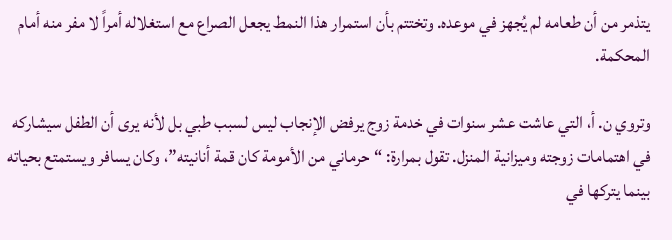يتذمر من أن طعامه لم يُجهز في موعده. وتختتم بأن استمرار هذا النمط يجعل الصراع مع استغلاله أمراً لا مفر منه أمام المحكمة.

وتروي ن. أ، التي عاشت عشر سنوات في خدمة زوج يرفض الإنجاب ليس لسبب طبي بل لأنه يرى أن الطفل سيشاركه في اهتمامات زوجته وميزانية المنزل. تقول بمرارة: “حرماني من الأمومة كان قمة أنانيته”، وكان يسافر ويستمتع بحياته بينما يتركها في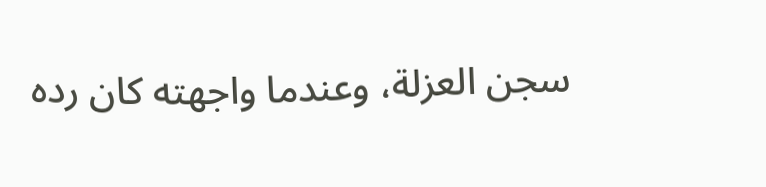سجن العزلة، وعندما واجهته كان رده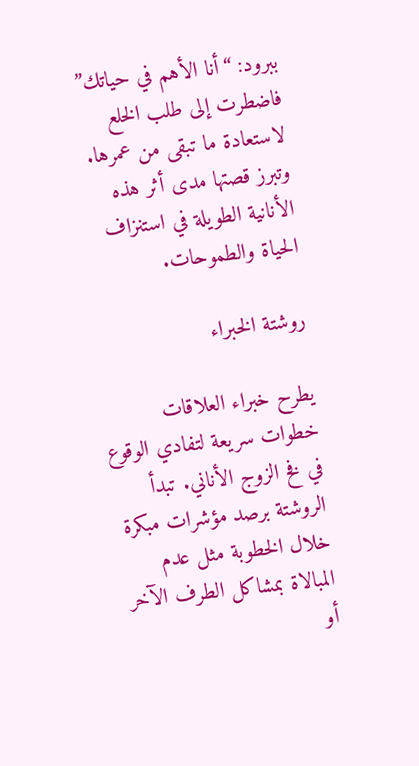ببرود: “أنا الأهم في حياتك” فاضطرت إلى طلب الخلع لاستعادة ما تبقى من عمرها. وتبرز قصتها مدى أثر هذه الأنانية الطويلة في استنزاف الحياة والطموحات.

روشتة الخبراء

يطرح خبراء العلاقات خطوات سريعة لتفادي الوقوع في فخ الزوج الأناني. تبدأ الروشتة برصد مؤشرات مبكرة خلال الخطوبة مثل عدم المبالاة بمشاكل الطرف الآخر أو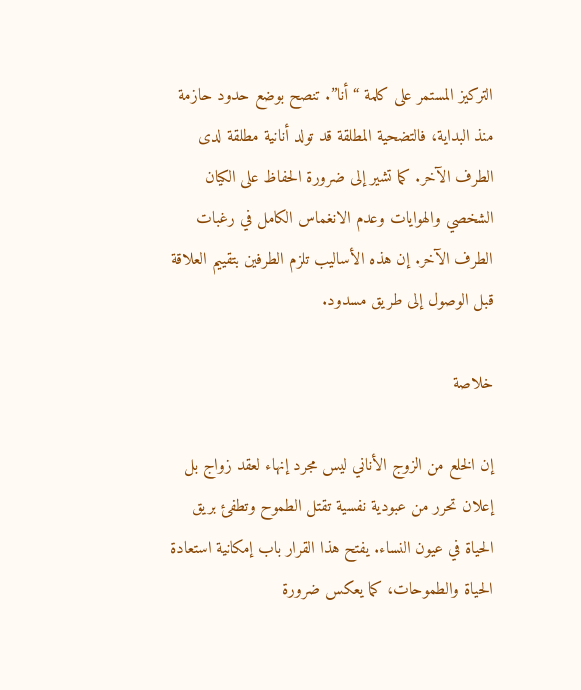التركيز المستمر على كلمة “أنا”. تنصح بوضع حدود حازمة منذ البداية، فالتضحية المطلقة قد تولد أنانية مطلقة لدى الطرف الآخر. كما تشير إلى ضرورة الحفاظ على الكيان الشخصي والهوايات وعدم الانغماس الكامل في رغبات الطرف الآخر. إن هذه الأساليب تلزم الطرفين بتقييم العلاقة قبل الوصول إلى طريق مسدود.

خلاصة

إن الخلع من الزوج الأناني ليس مجرد إنهاء لعقد زواج بل إعلان تحرر من عبودية نفسية تقتل الطموح وتطفئ بريق الحياة في عيون النساء. يفتح هذا القرار باب إمكانية استعادة الحياة والطموحات، كما يعكس ضرورة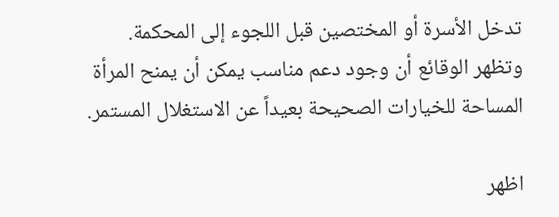تدخل الأسرة أو المختصين قبل اللجوء إلى المحكمة. وتظهر الوقائع أن وجود دعم مناسب يمكن أن يمنح المرأة المساحة للخيارات الصحيحة بعيداً عن الاستغلال المستمر.

اظهر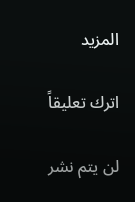المزيد

اترك تعليقاً

لن يتم نشر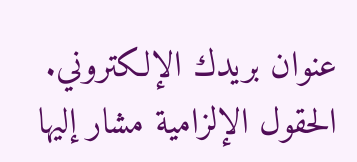عنوان بريدك الإلكتروني. الحقول الإلزامية مشار إليها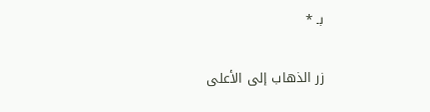بـ *

زر الذهاب إلى الأعلى